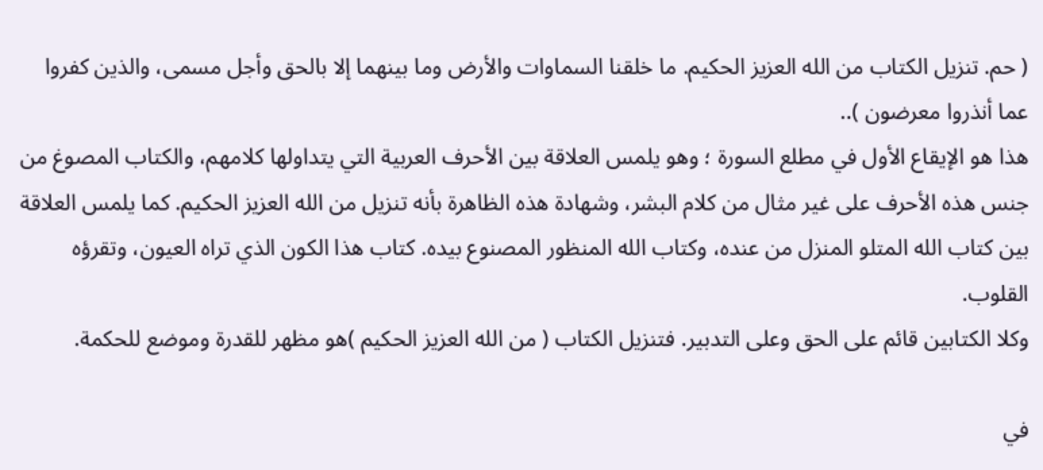( حم. تنزيل الكتاب من الله العزيز الحكيم. ما خلقنا السماوات والأرض وما بينهما إلا بالحق وأجل مسمى، والذين كفروا عما أنذروا معرضون )..
هذا هو الإيقاع الأول في مطلع السورة ؛ وهو يلمس العلاقة بين الأحرف العربية التي يتداولها كلامهم، والكتاب المصوغ من جنس هذه الأحرف على غير مثال من كلام البشر، وشهادة هذه الظاهرة بأنه تنزيل من الله العزيز الحكيم. كما يلمس العلاقة بين كتاب الله المتلو المنزل من عنده، وكتاب الله المنظور المصنوع بيده. كتاب هذا الكون الذي تراه العيون، وتقرؤه القلوب.
وكلا الكتابين قائم على الحق وعلى التدبير. فتنزيل الكتاب ( من الله العزيز الحكيم )هو مظهر للقدرة وموضع للحكمة.

في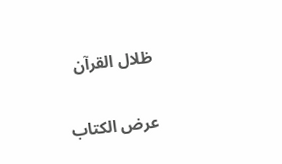ظلال القرآن

عرض الكتاب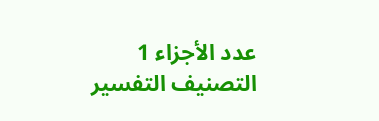عدد الأجزاء 1
التصنيف التفسير